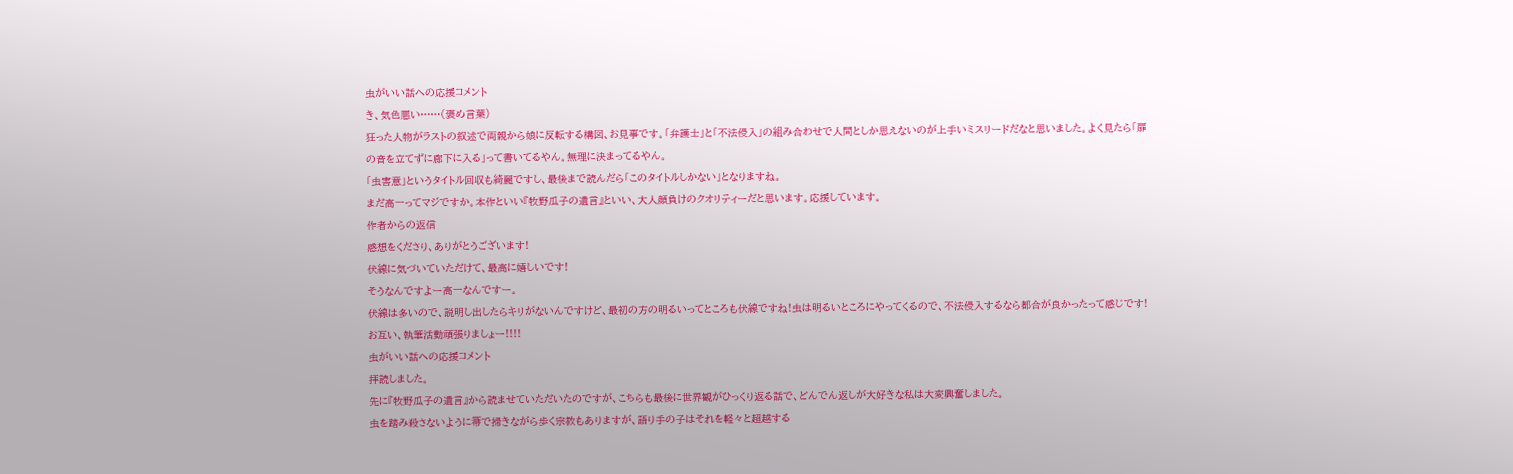虫がいい話への応援コメント
き、気色悪い……(褒め言葉)
狂った人物がラストの叙述で両親から娘に反転する構図、お見事です。「弁護士」と「不法侵入」の組み合わせで人間としか思えないのが上手いミスリードだなと思いました。よく見たら「扉の音を立てずに廊下に入る」って書いてるやん。無理に決まってるやん。
「虫害意」というタイトル回収も綺麗ですし、最後まで読んだら「このタイトルしかない」となりますね。
まだ高一ってマジですか。本作といい『牧野瓜子の遺言』といい、大人顔負けのクオリティーだと思います。応援しています。
作者からの返信
感想をくださり、ありがとうございます!
伏線に気づいていただけて、最高に嬉しいです!
そうなんですよー高一なんですー。
伏線は多いので、説明し出したらキリがないんですけど、最初の方の明るいってところも伏線ですね!虫は明るいところにやってくるので、不法侵入するなら都合が良かったって感じです!
お互い、執筆活動頑張りましょー!!!!
虫がいい話への応援コメント
拝読しました。
先に『牧野瓜子の遺言』から読ませていただいたのですが、こちらも最後に世界観がひっくり返る話で、どんでん返しが大好きな私は大変興奮しました。
虫を踏み殺さないように箒で掃きながら歩く宗教もありますが、語り手の子はそれを軽々と超越する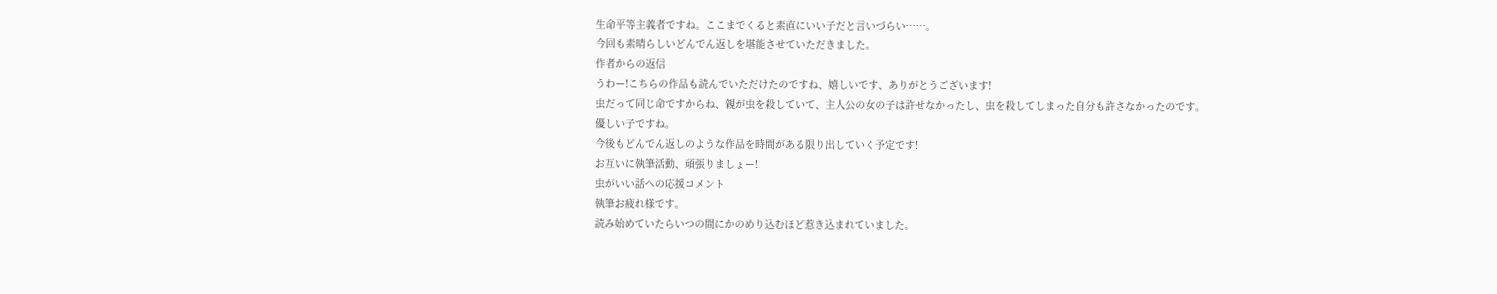生命平等主義者ですね。ここまでくると素直にいい子だと言いづらい……。
今回も素晴らしいどんでん返しを堪能させていただきました。
作者からの返信
うわー!こちらの作品も読んでいただけたのですね、嬉しいです、ありがとうございます!
虫だって同じ命ですからね、親が虫を殺していて、主人公の女の子は許せなかったし、虫を殺してしまった自分も許さなかったのです。
優しい子ですね。
今後もどんでん返しのような作品を時間がある限り出していく予定です!
お互いに執筆活動、頑張りましょー!
虫がいい話への応援コメント
執筆お疲れ様です。
読み始めていたらいつの間にかのめり込むほど惹き込まれていました。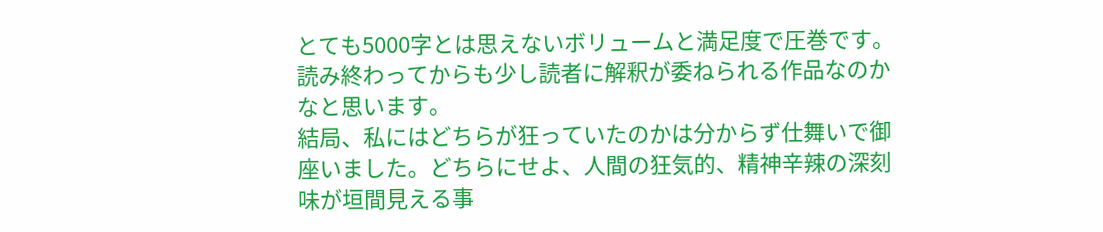とても5000字とは思えないボリュームと満足度で圧巻です。
読み終わってからも少し読者に解釈が委ねられる作品なのかなと思います。
結局、私にはどちらが狂っていたのかは分からず仕舞いで御座いました。どちらにせよ、人間の狂気的、精神辛辣の深刻味が垣間見える事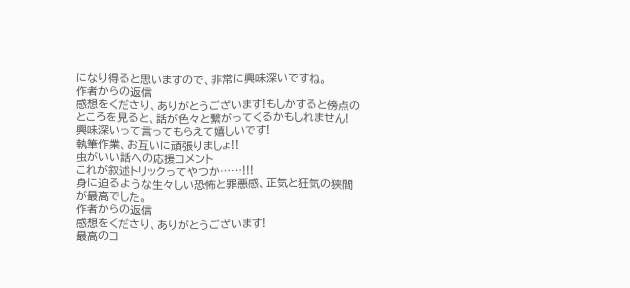になり得ると思いますので、非常に興味深いですね。
作者からの返信
感想をくださり、ありがとうございます!もしかすると傍点のところを見ると、話が色々と繋がってくるかもしれません!
興味深いって言ってもらえて嬉しいです!
執筆作業、お互いに頑張りましょ!!
虫がいい話への応援コメント
これが叙述トリックってやつか……!!!
身に迫るような生々しい恐怖と罪悪感、正気と狂気の狭間が最高でした。
作者からの返信
感想をくださり、ありがとうございます!
最高のコ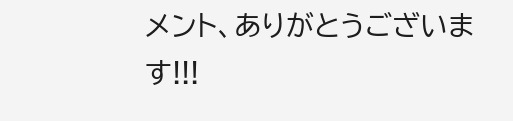メント、ありがとうございます!!!